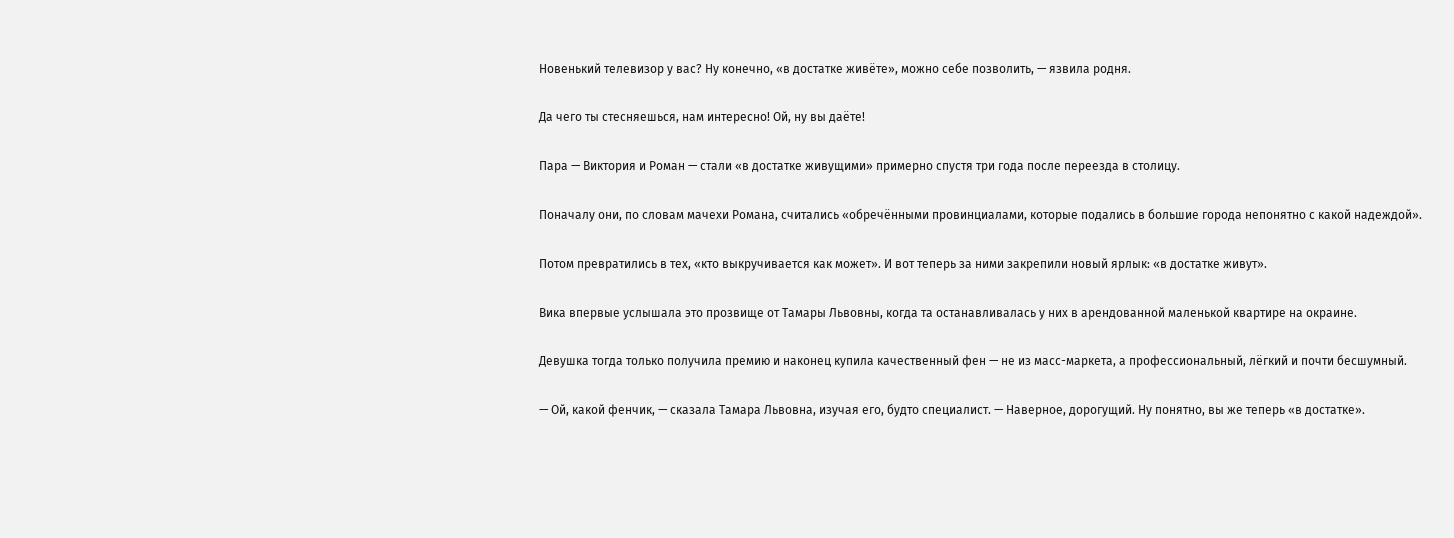Новенький телевизор у вас? Ну конечно, «в достатке живёте», можно себе позволить, — язвила родня.

Да чего ты стесняешься, нам интересно! Ой, ну вы даёте!

Пара — Виктория и Роман — стали «в достатке живущими» примерно спустя три года после переезда в столицу.

Поначалу они, по словам мачехи Романа, считались «обречёнными провинциалами, которые подались в большие города непонятно с какой надеждой».

Потом превратились в тех, «кто выкручивается как может». И вот теперь за ними закрепили новый ярлык: «в достатке живут».

Вика впервые услышала это прозвище от Тамары Львовны, когда та останавливалась у них в арендованной маленькой квартире на окраине.

Девушка тогда только получила премию и наконец купила качественный фен — не из масс-маркета, а профессиональный, лёгкий и почти бесшумный.

— Ой, какой фенчик, — сказала Тамара Львовна, изучая его, будто специалист. — Наверное, дорогущий. Ну понятно, вы же теперь «в достатке».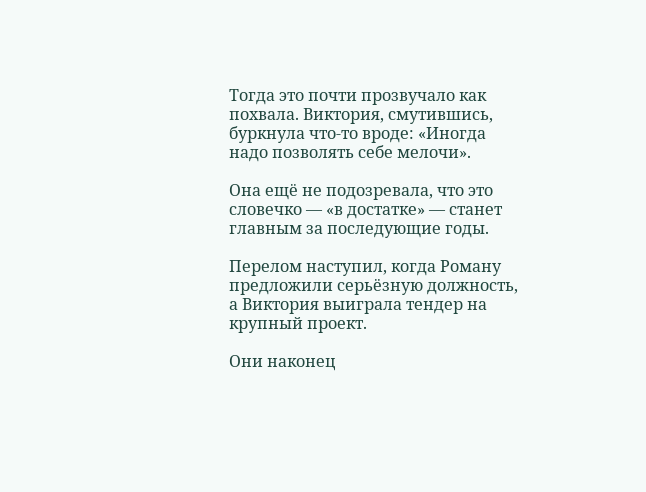Тогда это почти прозвучало как похвала. Виктория, смутившись, буркнула что-то вроде: «Иногда надо позволять себе мелочи».

Она ещё не подозревала, что это словечко — «в достатке» — станет главным за последующие годы.

Перелом наступил, когда Роману предложили серьёзную должность, а Виктория выиграла тендер на крупный проект.

Они наконец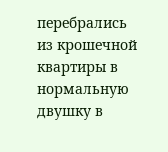перебрались из крошечной квартиры в нормальную двушку в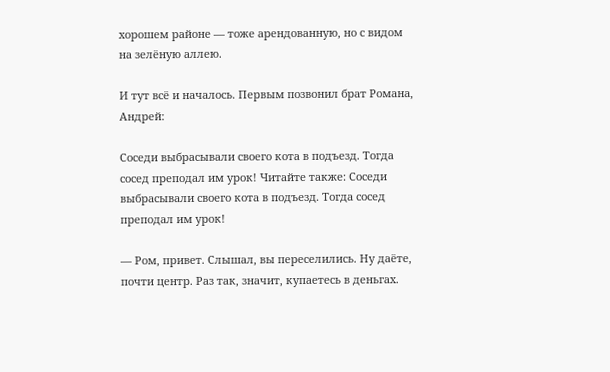хорошем районе — тоже арендованную, но с видом на зелёную аллею.

И тут всё и началось. Первым позвонил брат Романа, Андрей:

Соседи выбрасывали своего кота в подъезд. Тогда сосед преподал им урок! Читайте также: Соседи выбрасывали своего кота в подъезд. Тогда сосед преподал им урок!

— Ром, привет. Слышал, вы переселились. Ну даёте, почти центр. Раз так, значит, купаетесь в деньгах.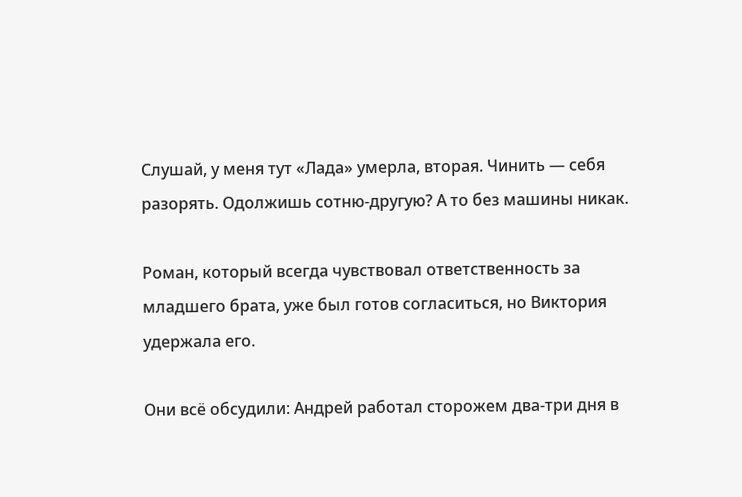Слушай, у меня тут «Лада» умерла, вторая. Чинить — себя разорять. Одолжишь сотню-другую? А то без машины никак.

Роман, который всегда чувствовал ответственность за младшего брата, уже был готов согласиться, но Виктория удержала его.

Они всё обсудили: Андрей работал сторожем два-три дня в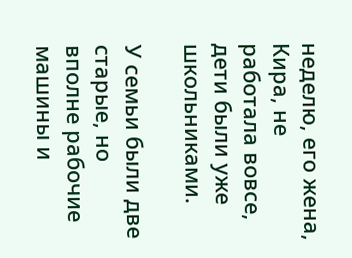неделю, его жена, Кира, не работала вовсе, дети были уже школьниками.

У семьи были две старые, но вполне рабочие машины и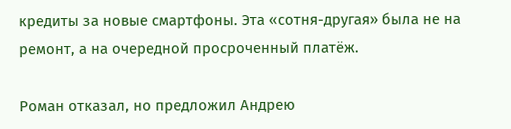кредиты за новые смартфоны. Эта «сотня-другая» была не на ремонт, а на очередной просроченный платёж.

Роман отказал, но предложил Андрею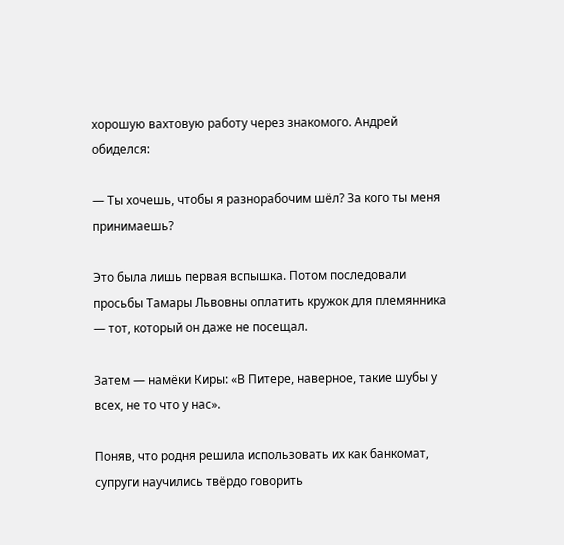хорошую вахтовую работу через знакомого. Андрей обиделся:

— Ты хочешь, чтобы я разнорабочим шёл? За кого ты меня принимаешь?

Это была лишь первая вспышка. Потом последовали просьбы Тамары Львовны оплатить кружок для племянника — тот, который он даже не посещал.

Затем — намёки Киры: «В Питере, наверное, такие шубы у всех, не то что у нас».

Поняв, что родня решила использовать их как банкомат, супруги научились твёрдо говорить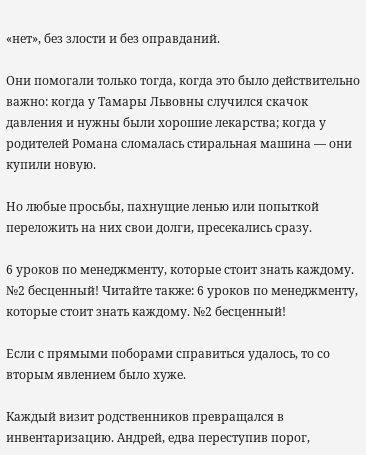«нет», без злости и без оправданий.

Они помогали только тогда, когда это было действительно важно: когда у Тамары Львовны случился скачок давления и нужны были хорошие лекарства; когда у родителей Романа сломалась стиральная машина — они купили новую.

Но любые просьбы, пахнущие ленью или попыткой переложить на них свои долги, пресекались сразу.

6 уроков по менеджменту, которые стоит знать каждому. №2 бесценный! Читайте также: 6 уроков по менеджменту, которые стоит знать каждому. №2 бесценный!

Если с прямыми поборами справиться удалось, то со вторым явлением было хуже.

Каждый визит родственников превращался в инвентаризацию. Андрей, едва переступив порог,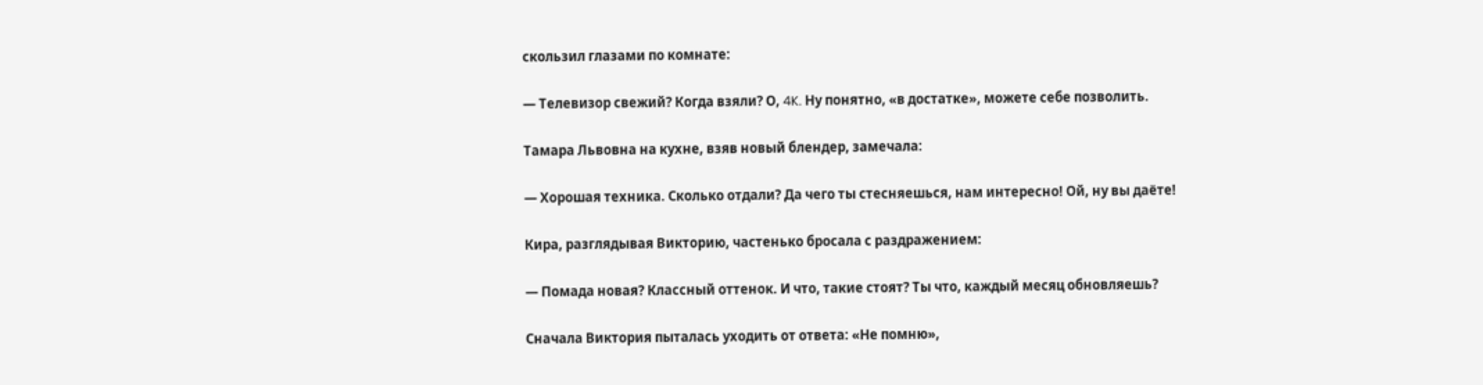скользил глазами по комнате:

— Телевизор свежий? Когда взяли? О, 4K. Ну понятно, «в достатке», можете себе позволить.

Тамара Львовна на кухне, взяв новый блендер, замечала:

— Хорошая техника. Сколько отдали? Да чего ты стесняешься, нам интересно! Ой, ну вы даёте!

Кира, разглядывая Викторию, частенько бросала с раздражением:

— Помада новая? Классный оттенок. И что, такие стоят? Ты что, каждый месяц обновляешь?

Сначала Виктория пыталась уходить от ответа: «Не помню»,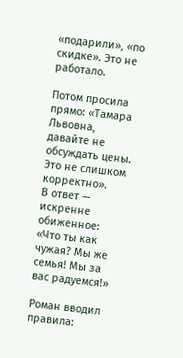«подарили», «по скидке». Это не работало.

Потом просила прямо: «Тамара Львовна, давайте не обсуждать цены. Это не слишком корректно».
В ответ — искренне обиженное: «Что ты как чужая? Мы же семья! Мы за вас радуемся!»

Роман вводил правила: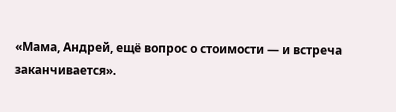«Мама, Андрей, ещё вопрос о стоимости — и встреча заканчивается».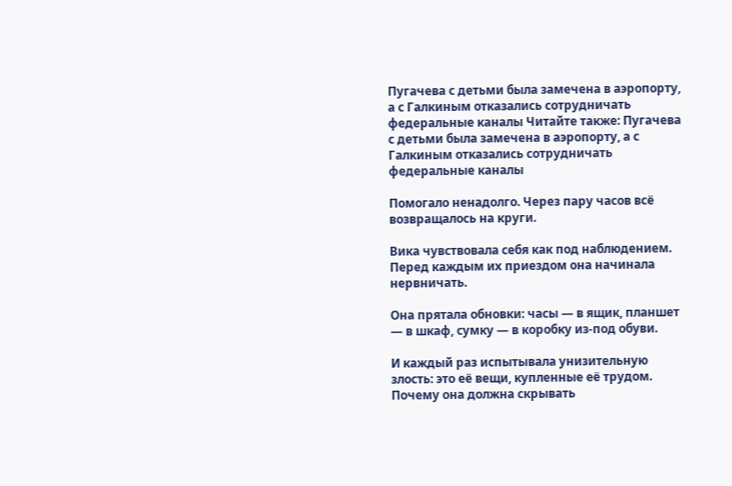Пугачева с детьми была замечена в аэропорту, а с Галкиным отказались сотрудничать федеральные каналы Читайте также: Пугачева с детьми была замечена в аэропорту, а с Галкиным отказались сотрудничать федеральные каналы

Помогало ненадолго. Через пару часов всё возвращалось на круги.

Вика чувствовала себя как под наблюдением. Перед каждым их приездом она начинала нервничать.

Она прятала обновки: часы — в ящик, планшет — в шкаф, сумку — в коробку из-под обуви.

И каждый раз испытывала унизительную злость: это её вещи, купленные её трудом. Почему она должна скрывать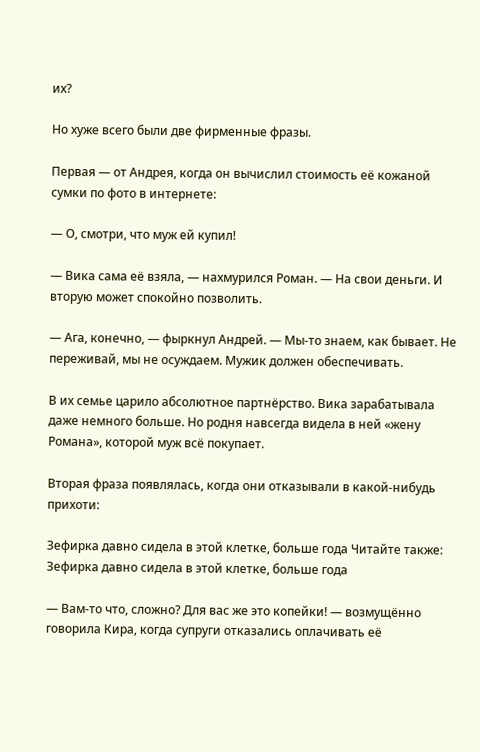их?

Но хуже всего были две фирменные фразы.

Первая — от Андрея, когда он вычислил стоимость её кожаной сумки по фото в интернете:

— О, смотри, что муж ей купил!

— Вика сама её взяла, — нахмурился Роман. — На свои деньги. И вторую может спокойно позволить.

— Ага, конечно, — фыркнул Андрей. — Мы-то знаем, как бывает. Не переживай, мы не осуждаем. Мужик должен обеспечивать.

В их семье царило абсолютное партнёрство. Вика зарабатывала даже немного больше. Но родня навсегда видела в ней «жену Романа», которой муж всё покупает.

Вторая фраза появлялась, когда они отказывали в какой-нибудь прихоти:

Зефирка давно сидела в этой клетке, больше года Читайте также: Зефирка давно сидела в этой клетке, больше года

— Вам-то что, сложно? Для вас же это копейки! — возмущённо говорила Кира, когда супруги отказались оплачивать её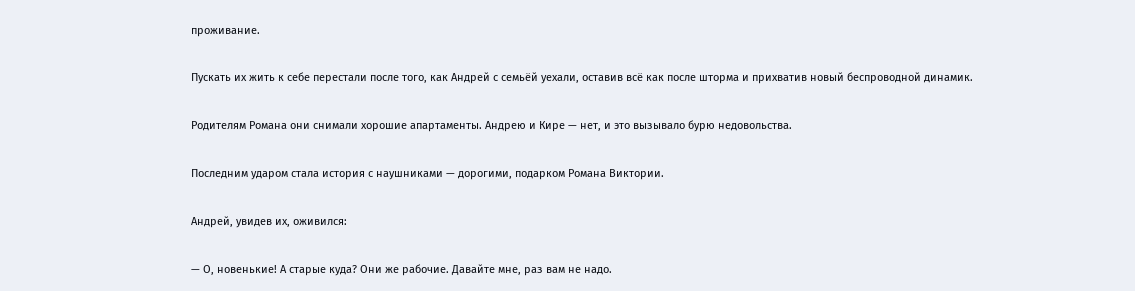проживание.

Пускать их жить к себе перестали после того, как Андрей с семьёй уехали, оставив всё как после шторма и прихватив новый беспроводной динамик.

Родителям Романа они снимали хорошие апартаменты. Андрею и Кире — нет, и это вызывало бурю недовольства.

Последним ударом стала история с наушниками — дорогими, подарком Романа Виктории.

Андрей, увидев их, оживился:

— О, новенькие! А старые куда? Они же рабочие. Давайте мне, раз вам не надо.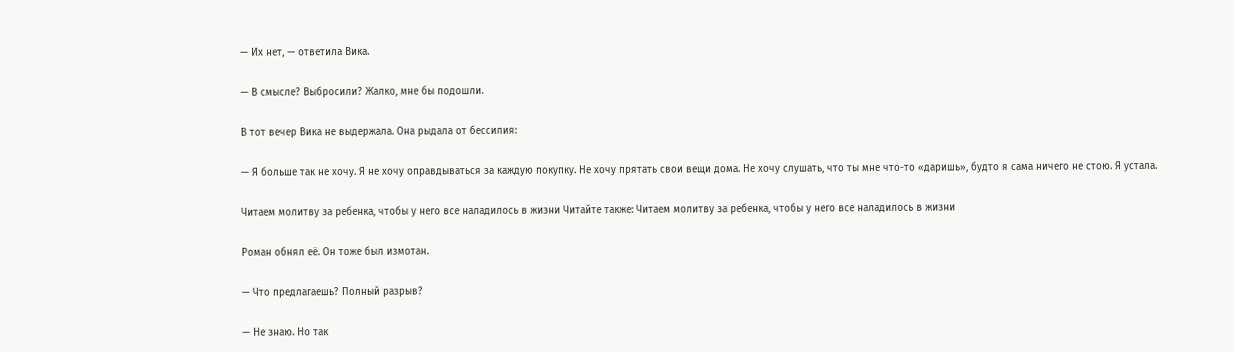— Их нет, — ответила Вика.

— В смысле? Выбросили? Жалко, мне бы подошли.

В тот вечер Вика не выдержала. Она рыдала от бессилия:

— Я больше так не хочу. Я не хочу оправдываться за каждую покупку. Не хочу прятать свои вещи дома. Не хочу слушать, что ты мне что-то «даришь», будто я сама ничего не стою. Я устала.

Читаем молитву за ребенка, чтобы у него все наладилось в жизни Читайте также: Читаем молитву за ребенка, чтобы у него все наладилось в жизни

Роман обнял её. Он тоже был измотан.

— Что предлагаешь? Полный разрыв?

— Не знаю. Но так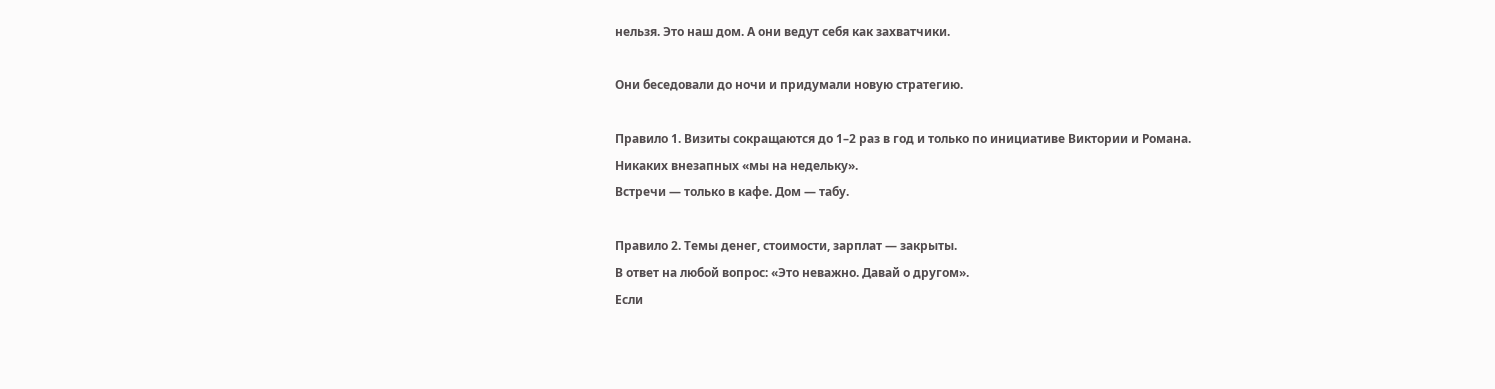нельзя. Это наш дом. А они ведут себя как захватчики.

Они беседовали до ночи и придумали новую стратегию.

Правило 1. Визиты сокращаются до 1–2 раз в год и только по инициативе Виктории и Романа.
Никаких внезапных «мы на недельку».
Встречи — только в кафе. Дом — табу.

Правило 2. Темы денег, стоимости, зарплат — закрыты.
В ответ на любой вопрос: «Это неважно. Давай о другом».
Если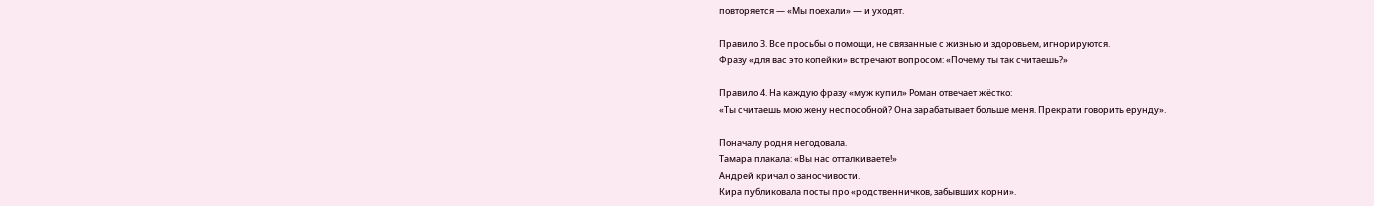повторяется — «Мы поехали» — и уходят.

Правило 3. Все просьбы о помощи, не связанные с жизнью и здоровьем, игнорируются.
Фразу «для вас это копейки» встречают вопросом: «Почему ты так считаешь?»

Правило 4. На каждую фразу «муж купил» Роман отвечает жёстко:
«Ты считаешь мою жену неспособной? Она зарабатывает больше меня. Прекрати говорить ерунду».

Поначалу родня негодовала.
Тамара плакала: «Вы нас отталкиваете!»
Андрей кричал о заносчивости.
Кира публиковала посты про «родственничков, забывших корни».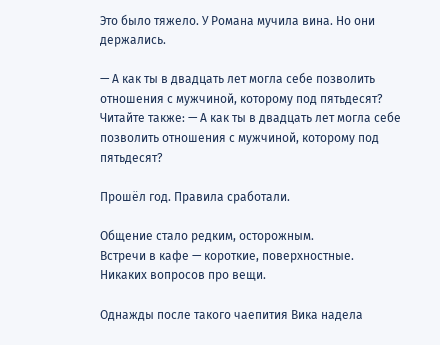Это было тяжело. У Романа мучила вина. Но они держались.

— А как ты в двадцать лет могла себе позволить отношения с мужчиной, которому под пятьдесят? Читайте также: — А как ты в двадцать лет могла себе позволить отношения с мужчиной, которому под пятьдесят?

Прошёл год. Правила сработали.

Общение стало редким, осторожным.
Встречи в кафе — короткие, поверхностные.
Никаких вопросов про вещи.

Однажды после такого чаепития Вика надела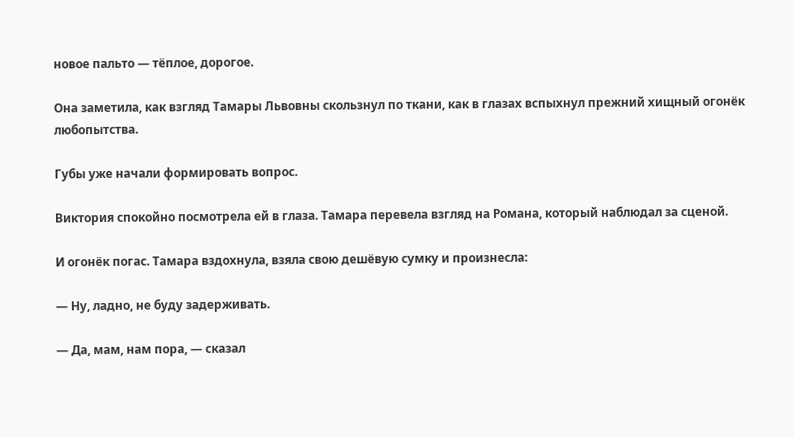новое пальто — тёплое, дорогое.

Она заметила, как взгляд Тамары Львовны скользнул по ткани, как в глазах вспыхнул прежний хищный огонёк любопытства.

Губы уже начали формировать вопрос.

Виктория спокойно посмотрела ей в глаза. Тамара перевела взгляд на Романа, который наблюдал за сценой.

И огонёк погас. Тамара вздохнула, взяла свою дешёвую сумку и произнесла:

— Ну, ладно, не буду задерживать.

— Да, мам, нам пора, — сказал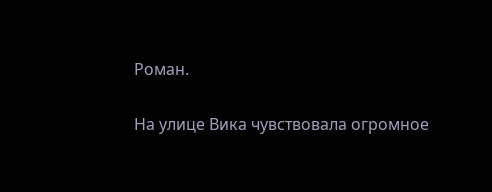Роман.

На улице Вика чувствовала огромное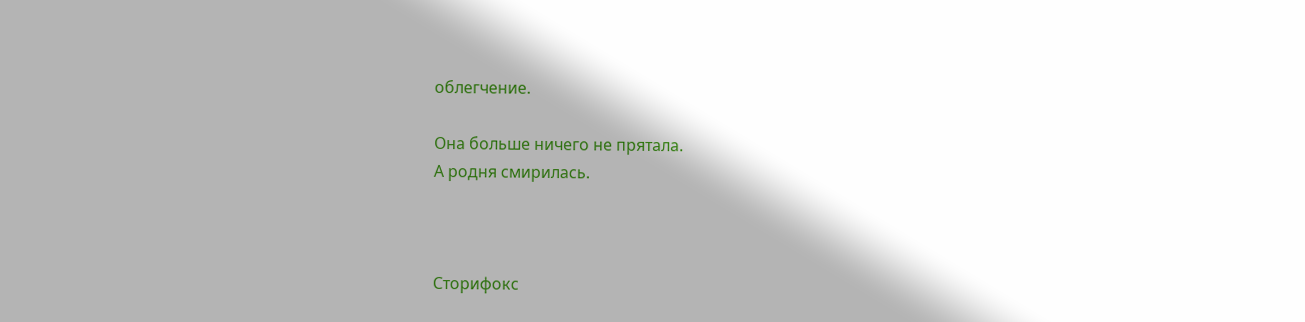облегчение.

Она больше ничего не прятала.
А родня смирилась.



Сторифокс